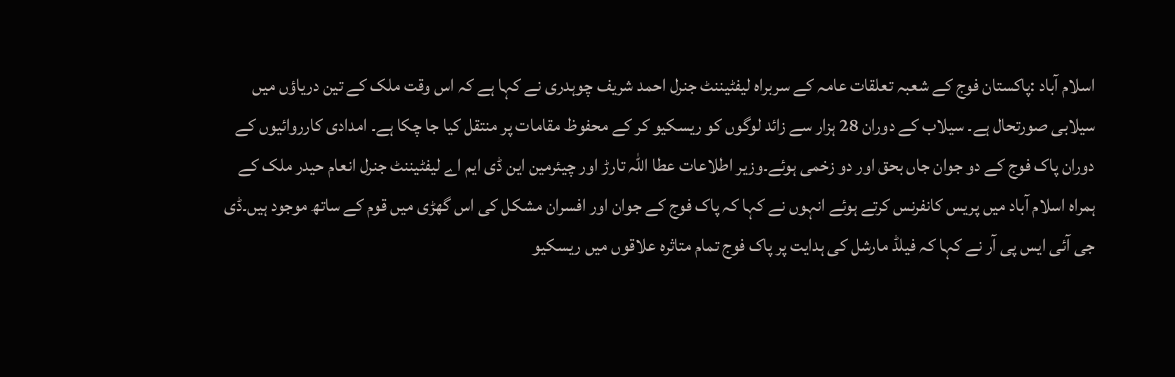اسلام آباد :پاکستان فوج کے شعبہ تعلقات عامہ کے سربراہ لیفٹیننٹ جنرل احمد شریف چوہدری نے کہا ہے کہ اس وقت ملک کے تین دریاؤں میں سیلابی صورتحال ہے۔ سیلاب کے دوران 28 ہزار سے زائد لوگوں کو ریسکیو کر کے محفوظ مقامات پر منتقل کیا جا چکا ہے۔ امدادی کارروائیوں کے دوران پاک فوج کے دو جوان جاں بحق اور دو زخمی ہوئے۔وزیر اطلاعات عطا اللہ تارڑ اور چیئرمین این ڈی ایم اے لیفٹیننٹ جنرل انعام حیدر ملک کے ہمراہ اسلام آباد میں پریس کانفرنس کرتے ہوئے انہوں نے کہا کہ پاک فوج کے جوان اور افسران مشکل کی اس گھڑی میں قوم کے ساتھ موجود ہیں۔ڈی جی آئی ایس پی آر نے کہا کہ فیلڈ مارشل کی ہدایت پر پاک فوج تمام متاثرہ علاقوں میں ریسکیو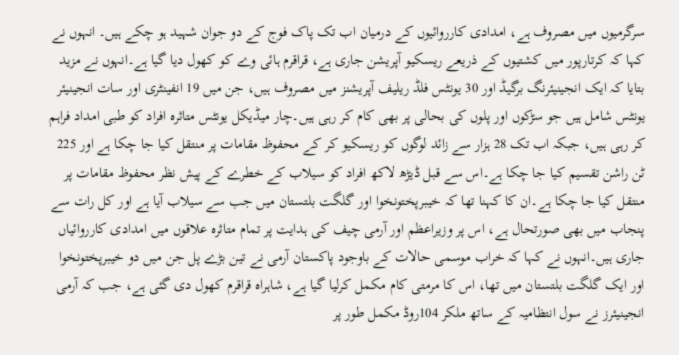سرگرمیوں میں مصروف ہے، امدادی کارروائیوں کے درمیان اب تک پاک فوج کے دو جوان شہید ہو چکے ہیں۔ انہوں نے کہا کہ کرتارپور میں کشتیوں کے ذریعے ریسکیو آپریشن جاری ہے، قراقرم ہائی وے کو کھول دیا گیا ہے۔انہوں نے مزید بتایا کہ ایک انجینیئرنگ برگیڈ اور 30 یونٹس فلڈ ریلیف آپریشنز میں مصروف ہیں، جن میں 19 انفینٹری اور سات انجینیئر یونٹس شامل ہیں جو سڑکوں اور پلوں کی بحالی پر بھی کام کر رہی ہیں۔چار میڈیکل یونٹس متاثرہ افراد کو طبی امداد فراہم کر رہی ہیں، جبکہ اب تک 28 ہزار سے زائد لوگوں کو ریسکیو کر کے محفوظ مقامات پر منتقل کیا جا چکا ہے اور 225 ٹن راشن تقسیم کیا جا چکا ہے۔اس سے قبل ڈیڑھ لاکھ افراد کو سیلاب کے خطرے کے پیش نظر محفوظ مقامات پر منتقل کیا جا چکا ہے۔ان کا کہنا تھا کہ خیبرپختونخوا اور گلگت بلتستان میں جب سے سیلاب آیا ہے اور کل رات سے پنجاب میں بھی صورتحال ہے، اس پر وزیراعظم اور آرمی چیف کی ہدایت پر تمام متاثرہ علاقوں میں امدادی کارروائیاں جاری ہیں۔انہوں نے کہا کہ خراب موسمی حالات کے باوجود پاکستان آرمی نے تین بڑے پل جن میں دو خیبرپختونخوا اور ایک گلگت بلتستان میں تھا، اس کا مرمتی کام مکمل کرلیا گیا ہے، شاہراہ قراقرم کھول دی گئی ہے، جب کہ آرمی انجینیئرز نے سول انتظامیہ کے ساتھ ملکر 104روڈ مکمل طور پر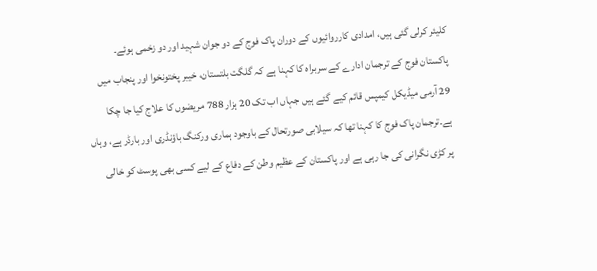کلیئر کرلی گئی ہیں، امدادی کارروائیوں کے دوران پاک فوج کے دو جوان شہید اور دو زخمی ہوئے۔
پاکستان فوج کے ترجمان ادارے کے سربراہ کا کہنا ہے کہ گلگت بلتستان، خیبر پختونخوا اور پنجاب میں 29 آرمی میڈیکل کیمپس قائم کیے گئے ہیں جہاں اب تک 20 ہزار 788 مریضوں کا علاج کیا جا چکا ہے۔ترجمان پاک فوج کا کہنا تھا کہ سیلابی صورتحال کے باوجود ہماری ورکنگ باؤنڈری اور بارڈر ہے، وہاں پر کڑی نگرانی کی جا رہی ہے اور پاکستان کے عظیم وطن کے دفاع کے لیے کسی بھی پوسٹ کو خالی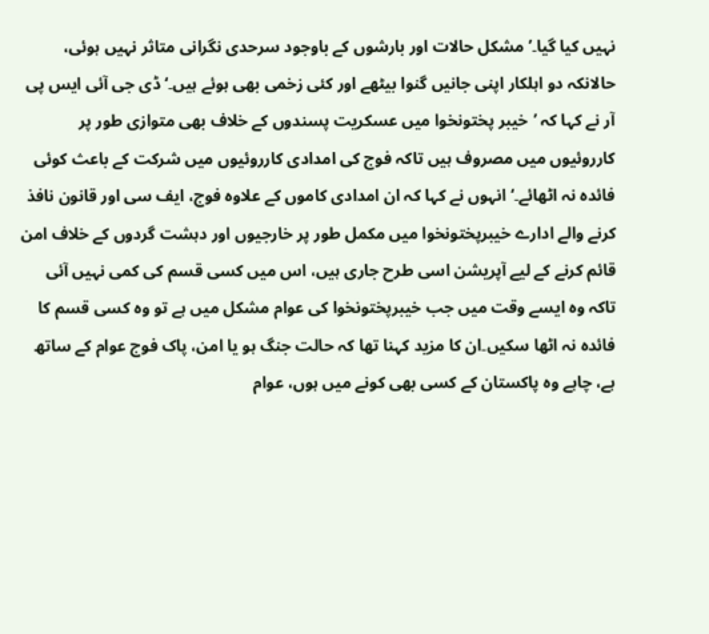نہیں کیا گیا۔’مشکل حالات اور بارشوں کے باوجود سرحدی نگرانی متاثر نہیں ہوئی، حالانکہ دو اہلکار اپنی جانیں گنوا بیٹھے اور کئی زخمی بھی ہوئے ہیں۔‘ڈی جی آئی ایس پی آر نے کہا کہ ’خیبر پختونخوا میں عسکریت پسندوں کے خلاف بھی متوازی طور پر کارروئیوں میں مصروف ہیں تاکہ فوج کی امدادی کارروئیوں میں شرکت کے باعث کوئی فائدہ نہ اٹھائے۔‘انہوں نے کہا کہ ان امدادی کاموں کے علاوہ فوج، ایف سی اور قانون نافذ کرنے والے ادارے خیبرپختونخوا میں مکمل طور پر خارجیوں اور دہشت گردوں کے خلاف امن قائم کرنے کے لیے آپریشن اسی طرح جاری ہیں، اس میں کسی قسم کی کمی نہیں آئی تاکہ وہ ایسے وقت میں جب خیبرپختونخوا کی عوام مشکل میں ہے تو وہ کسی قسم کا فائدہ نہ اٹھا سکیں۔ان کا مزید کہنا تھا کہ حالت جنگ ہو یا امن، پاک فوج عوام کے ساتھ ہے، چاہے وہ پاکستان کے کسی بھی کونے میں ہوں، عوام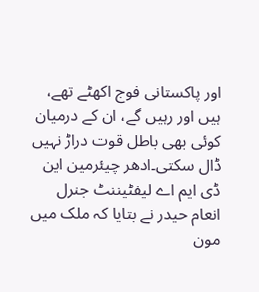اور پاکستانی فوج اکھٹے تھے، ہیں اور رہیں گے، ان کے درمیان کوئی بھی باطل قوت دراڑ نہیں ڈال سکتی۔ادھر چیئرمین این ڈی ایم اے لیفٹیننٹ جنرل انعام حیدر نے بتایا کہ ملک میں مون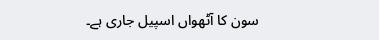سون کا آٹھواں اسپیل جاری ہے۔